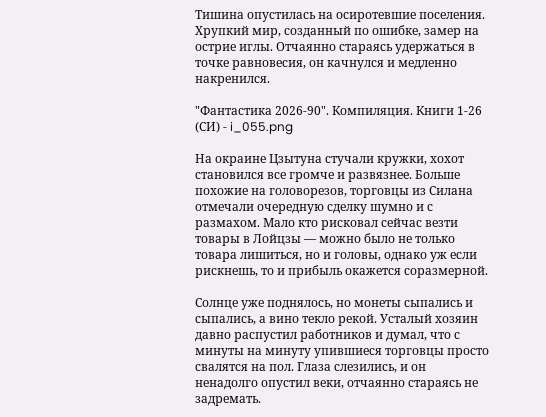Тишина опустилась на осиротевшие поселения. Хрупкий мир, созданный по ошибке, замер на острие иглы. Отчаянно стараясь удержаться в точке равновесия, он качнулся и медленно накренился.

"Фантастика 2026-90". Компиляция. Книги 1-26 (СИ) - i_055.png

На окраине Цзытуна стучали кружки, хохот становился все громче и развязнее. Больше похожие на головорезов, торговцы из Силана отмечали очередную сделку шумно и с размахом. Мало кто рисковал сейчас везти товары в Лойцзы — можно было не только товара лишиться, но и головы, однако уж если рискнешь, то и прибыль окажется соразмерной.

Солнце уже поднялось, но монеты сыпались и сыпались, а вино текло рекой. Усталый хозяин давно распустил работников и думал, что с минуты на минуту упившиеся торговцы просто свалятся на пол. Глаза слезились, и он ненадолго опустил веки, отчаянно стараясь не задремать.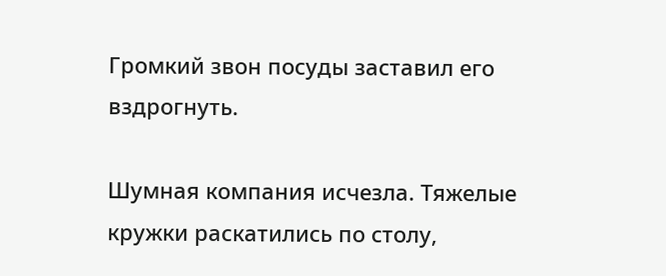Громкий звон посуды заставил его вздрогнуть.

Шумная компания исчезла. Тяжелые кружки раскатились по столу,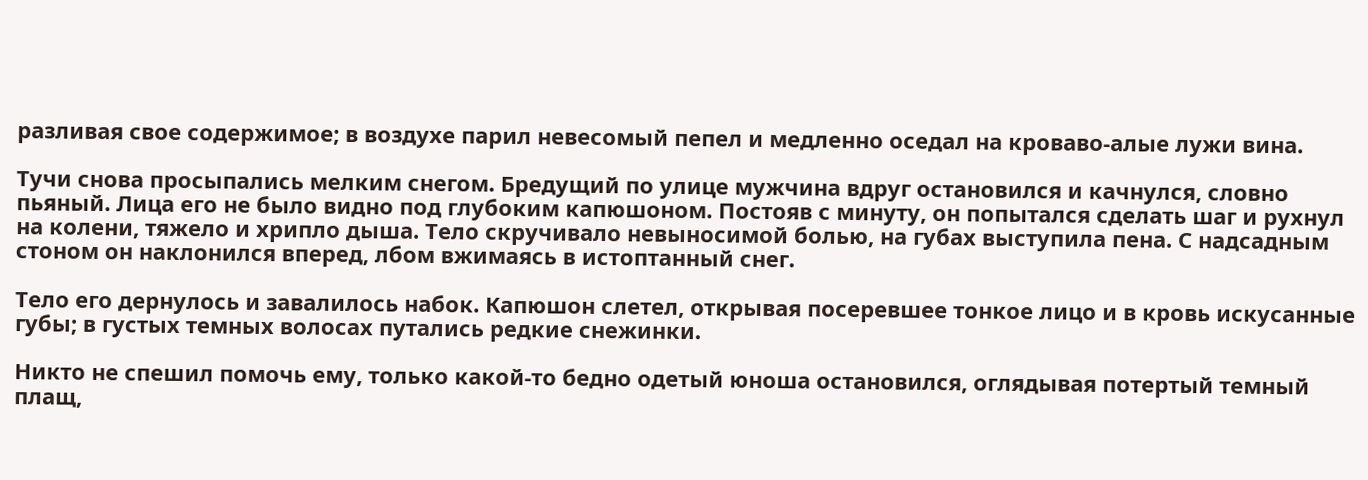разливая свое содержимое; в воздухе парил невесомый пепел и медленно оседал на кроваво-алые лужи вина.

Тучи снова просыпались мелким снегом. Бредущий по улице мужчина вдруг остановился и качнулся, словно пьяный. Лица его не было видно под глубоким капюшоном. Постояв с минуту, он попытался сделать шаг и рухнул на колени, тяжело и хрипло дыша. Тело скручивало невыносимой болью, на губах выступила пена. С надсадным стоном он наклонился вперед, лбом вжимаясь в истоптанный снег.

Тело его дернулось и завалилось набок. Капюшон слетел, открывая посеревшее тонкое лицо и в кровь искусанные губы; в густых темных волосах путались редкие снежинки.

Никто не спешил помочь ему, только какой-то бедно одетый юноша остановился, оглядывая потертый темный плащ,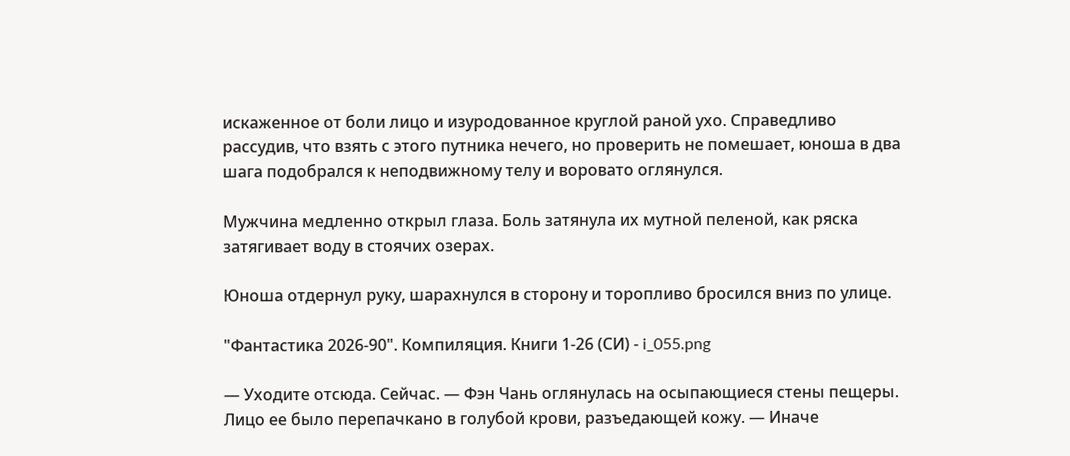искаженное от боли лицо и изуродованное круглой раной ухо. Справедливо рассудив, что взять с этого путника нечего, но проверить не помешает, юноша в два шага подобрался к неподвижному телу и воровато оглянулся.

Мужчина медленно открыл глаза. Боль затянула их мутной пеленой, как ряска затягивает воду в стоячих озерах.

Юноша отдернул руку, шарахнулся в сторону и торопливо бросился вниз по улице.

"Фантастика 2026-90". Компиляция. Книги 1-26 (СИ) - i_055.png

— Уходите отсюда. Сейчас. — Фэн Чань оглянулась на осыпающиеся стены пещеры. Лицо ее было перепачкано в голубой крови, разъедающей кожу. — Иначе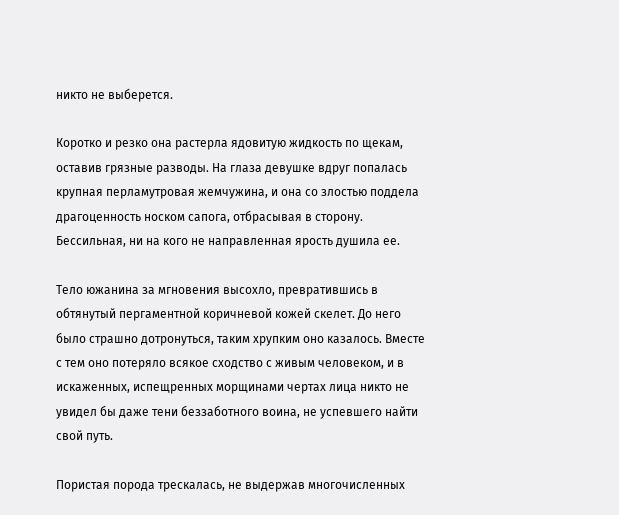никто не выберется.

Коротко и резко она растерла ядовитую жидкость по щекам, оставив грязные разводы. На глаза девушке вдруг попалась крупная перламутровая жемчужина, и она со злостью поддела драгоценность носком сапога, отбрасывая в сторону. Бессильная, ни на кого не направленная ярость душила ее.

Тело южанина за мгновения высохло, превратившись в обтянутый пергаментной коричневой кожей скелет. До него было страшно дотронуться, таким хрупким оно казалось. Вместе с тем оно потеряло всякое сходство с живым человеком, и в искаженных, испещренных морщинами чертах лица никто не увидел бы даже тени беззаботного воина, не успевшего найти свой путь.

Пористая порода трескалась, не выдержав многочисленных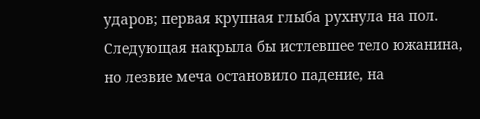ударов; первая крупная глыба рухнула на пол. Следующая накрыла бы истлевшее тело южанина, но лезвие меча остановило падение, на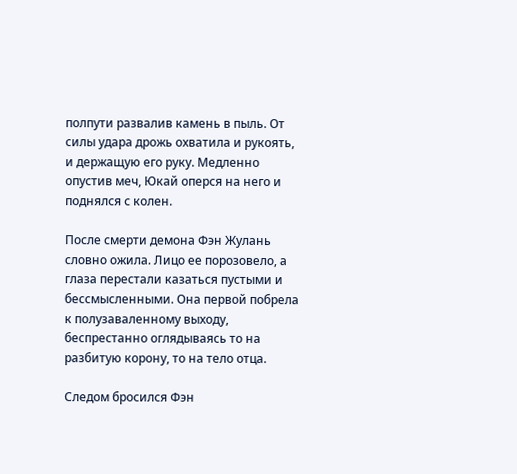полпути развалив камень в пыль. От силы удара дрожь охватила и рукоять, и держащую его руку. Медленно опустив меч, Юкай оперся на него и поднялся с колен.

После смерти демона Фэн Жулань словно ожила. Лицо ее порозовело, а глаза перестали казаться пустыми и бессмысленными. Она первой побрела к полузаваленному выходу, беспрестанно оглядываясь то на разбитую корону, то на тело отца.

Следом бросился Фэн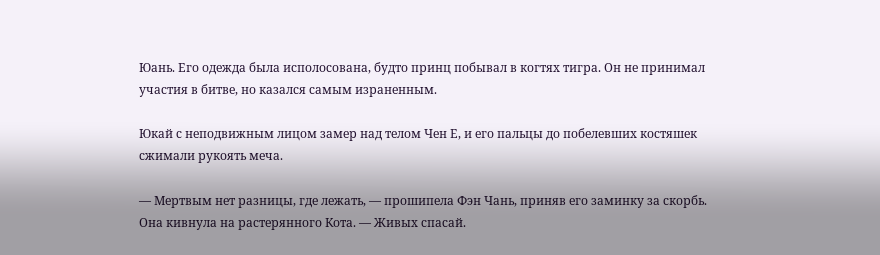Юань. Его одежда была исполосована, будто принц побывал в когтях тигра. Он не принимал участия в битве, но казался самым израненным.

Юкай с неподвижным лицом замер над телом Чен Е, и его пальцы до побелевших костяшек сжимали рукоять меча.

— Мертвым нет разницы, где лежать, — прошипела Фэн Чань, приняв его заминку за скорбь. Она кивнула на растерянного Кота. — Живых спасай.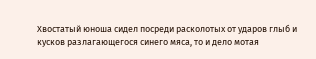Хвостатый юноша сидел посреди расколотых от ударов глыб и кусков разлагающегося синего мяса, то и дело мотая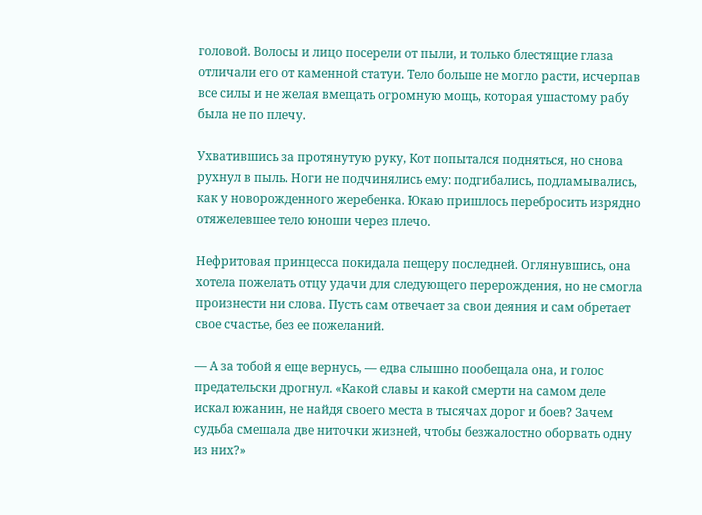головой. Волосы и лицо посерели от пыли, и только блестящие глаза отличали его от каменной статуи. Тело больше не могло расти, исчерпав все силы и не желая вмещать огромную мощь, которая ушастому рабу была не по плечу.

Ухватившись за протянутую руку, Кот попытался подняться, но снова рухнул в пыль. Ноги не подчинялись ему: подгибались, подламывались, как у новорожденного жеребенка. Юкаю пришлось перебросить изрядно отяжелевшее тело юноши через плечо.

Нефритовая принцесса покидала пещеру последней. Оглянувшись, она хотела пожелать отцу удачи для следующего перерождения, но не смогла произнести ни слова. Пусть сам отвечает за свои деяния и сам обретает свое счастье, без ее пожеланий.

— А за тобой я еще вернусь, — едва слышно пообещала она, и голос предательски дрогнул. «Какой славы и какой смерти на самом деле искал южанин, не найдя своего места в тысячах дорог и боев? Зачем судьба смешала две ниточки жизней, чтобы безжалостно оборвать одну из них?»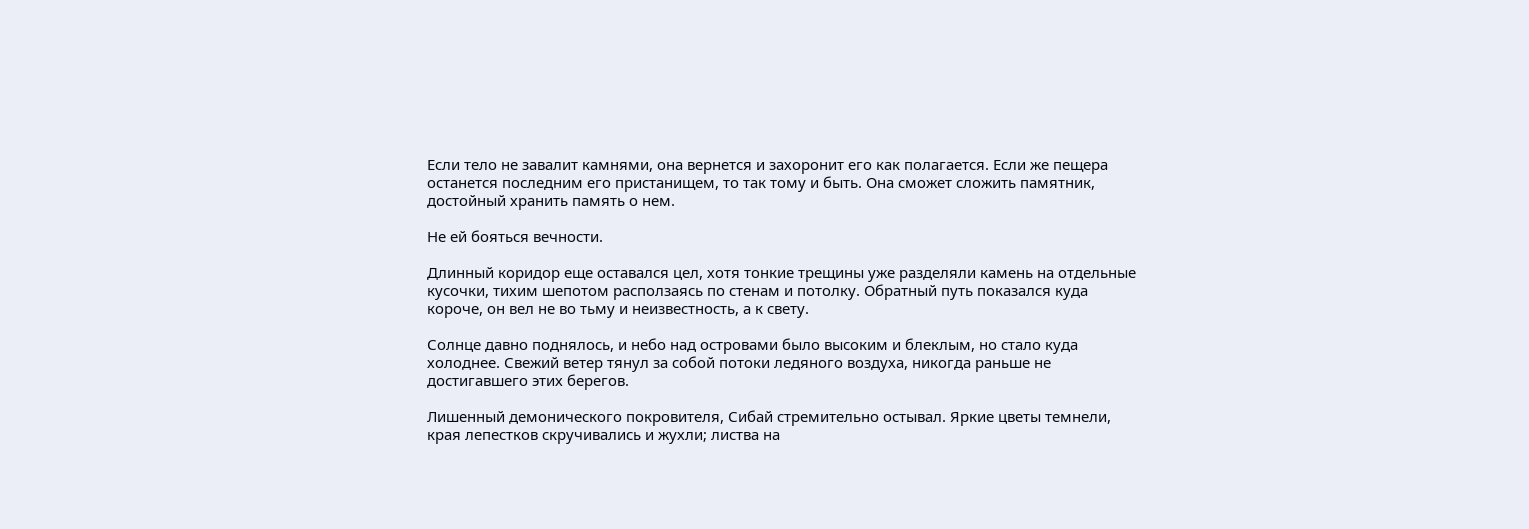Если тело не завалит камнями, она вернется и захоронит его как полагается. Если же пещера останется последним его пристанищем, то так тому и быть. Она сможет сложить памятник, достойный хранить память о нем.

Не ей бояться вечности.

Длинный коридор еще оставался цел, хотя тонкие трещины уже разделяли камень на отдельные кусочки, тихим шепотом расползаясь по стенам и потолку. Обратный путь показался куда короче, он вел не во тьму и неизвестность, а к свету.

Солнце давно поднялось, и небо над островами было высоким и блеклым, но стало куда холоднее. Свежий ветер тянул за собой потоки ледяного воздуха, никогда раньше не достигавшего этих берегов.

Лишенный демонического покровителя, Сибай стремительно остывал. Яркие цветы темнели, края лепестков скручивались и жухли; листва на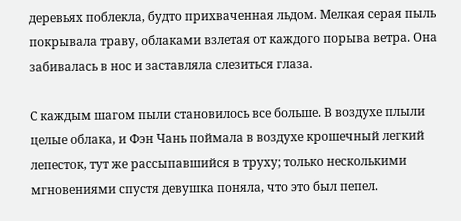деревьях поблекла, будто прихваченная льдом. Мелкая серая пыль покрывала траву, облаками взлетая от каждого порыва ветра. Она забивалась в нос и заставляла слезиться глаза.

С каждым шагом пыли становилось все больше. В воздухе плыли целые облака, и Фэн Чань поймала в воздухе крошечный легкий лепесток, тут же рассыпавшийся в труху; только несколькими мгновениями спустя девушка поняла, что это был пепел.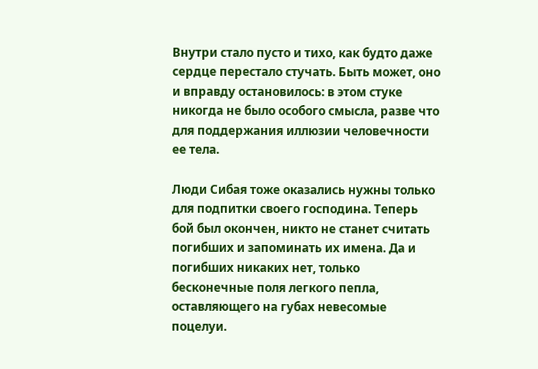Внутри стало пусто и тихо, как будто даже сердце перестало стучать. Быть может, оно и вправду остановилось: в этом стуке никогда не было особого смысла, разве что для поддержания иллюзии человечности ее тела.

Люди Сибая тоже оказались нужны только для подпитки своего господина. Теперь бой был окончен, никто не станет считать погибших и запоминать их имена. Да и погибших никаких нет, только бесконечные поля легкого пепла, оставляющего на губах невесомые поцелуи.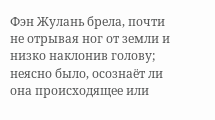Фэн Жулань брела, почти не отрывая ног от земли и низко наклонив голову; неясно было, осознаёт ли она происходящее или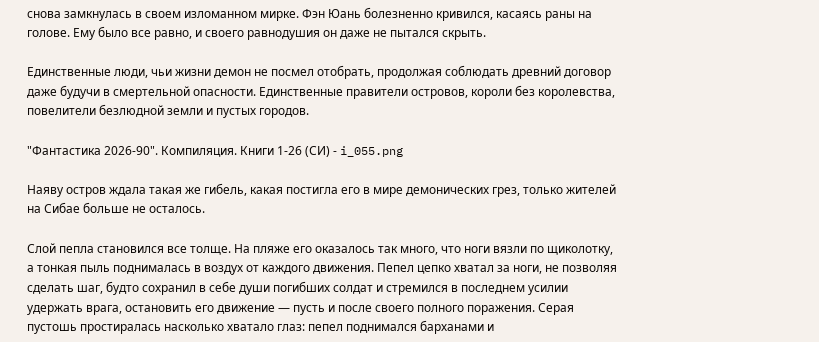снова замкнулась в своем изломанном мирке. Фэн Юань болезненно кривился, касаясь раны на голове. Ему было все равно, и своего равнодушия он даже не пытался скрыть.

Единственные люди, чьи жизни демон не посмел отобрать, продолжая соблюдать древний договор даже будучи в смертельной опасности. Единственные правители островов, короли без королевства, повелители безлюдной земли и пустых городов.

"Фантастика 2026-90". Компиляция. Книги 1-26 (СИ) - i_055.png

Наяву остров ждала такая же гибель, какая постигла его в мире демонических грез, только жителей на Сибае больше не осталось.

Слой пепла становился все толще. На пляже его оказалось так много, что ноги вязли по щиколотку, а тонкая пыль поднималась в воздух от каждого движения. Пепел цепко хватал за ноги, не позволяя сделать шаг, будто сохранил в себе души погибших солдат и стремился в последнем усилии удержать врага, остановить его движение — пусть и после своего полного поражения. Серая пустошь простиралась насколько хватало глаз: пепел поднимался барханами и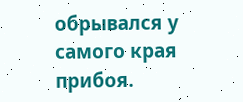обрывался у самого края прибоя.